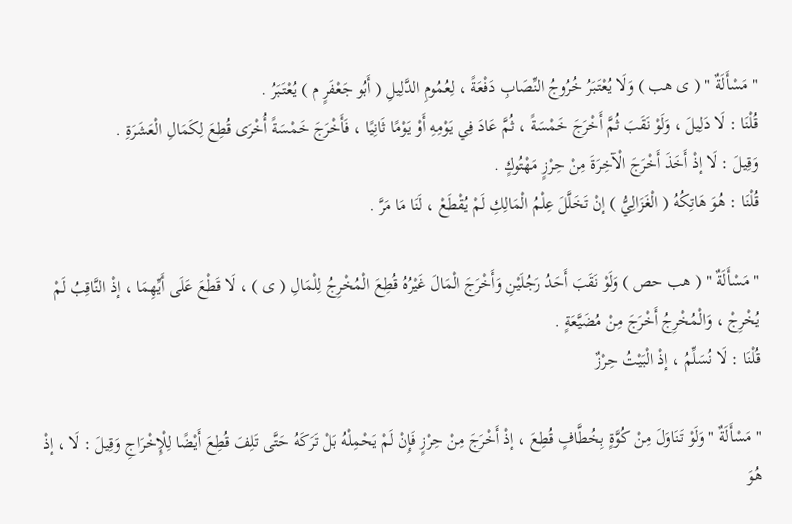" مَسْأَلَةٌ " ( ى هب ) وَلَا يُعْتَبَرُ خُرُوجُ النِّصَابِ دَفْعَةً ، لِعُمُومِ الدَّلِيلِ ( أَبُو جَعْفَرٍ م ) يُعْتَبَرُ .
قُلْنَا : لَا دَلِيلَ ، وَلَوْ نَقَبَ ثُمَّ أَخْرَجَ خَمْسَةً ، ثُمَّ عَادَ فِي يَوْمِهِ أَوْ يَوْمًا ثَانِيًا ، فَأَخْرَجَ خَمْسَةً أُخْرَى قُطِعَ لِكَمَالِ الْعَشَرَةِ .
وَقِيلَ : لَا إذْ أَخَذَ أَخْرَجَ الْآخِرَةَ مِنْ حِرْزٍ مَهْتُوكٍ .
قُلْنَا : هُوَ هَاتِكُهُ ( الْغَزَالِيُّ ) إنْ تَخَلَّلَ عِلْمُ الْمَالِكِ لَمْ يُقْطَعْ ، لَنَا مَا مَرَّ .

" مَسْأَلَةٌ " ( هب حص ) وَلَوْ نَقَبَ أَحَدُ رَجُلَيْنِ وَأَخْرَجَ الْمَالَ غَيْرُهُ قُطِعَ الْمُخْرِجُ لِلْمَالِ ( ى ) ، لَا قَطْعَ عَلَى أَيِّهِمَا ، إذْ النَّاقِبُ لَمْ يُخْرِجْ ، وَالْمُخْرِجُ أَخْرَجَ مِنْ مُضَيَّعَةٍ .
قُلْنَا : لَا نُسَلِّمُ ، إذْ الْبَيْتُ حِرْزٌ

" مَسْأَلَةٌ " وَلَوْ تَنَاوَلَ مِنْ كُوَّةٍ بِخُطَّافٍ قُطِعَ ، إذْ أَخْرَجَ مِنْ حِرْزٍ فَإِنْ لَمْ يَحْمِلْهُ بَلْ تَرَكَهُ حَتَّى تَلِفَ قُطِعَ أَيْضًا لِلْإِخْرَاجِ وَقِيلَ : لَا ، إذْ هُوَ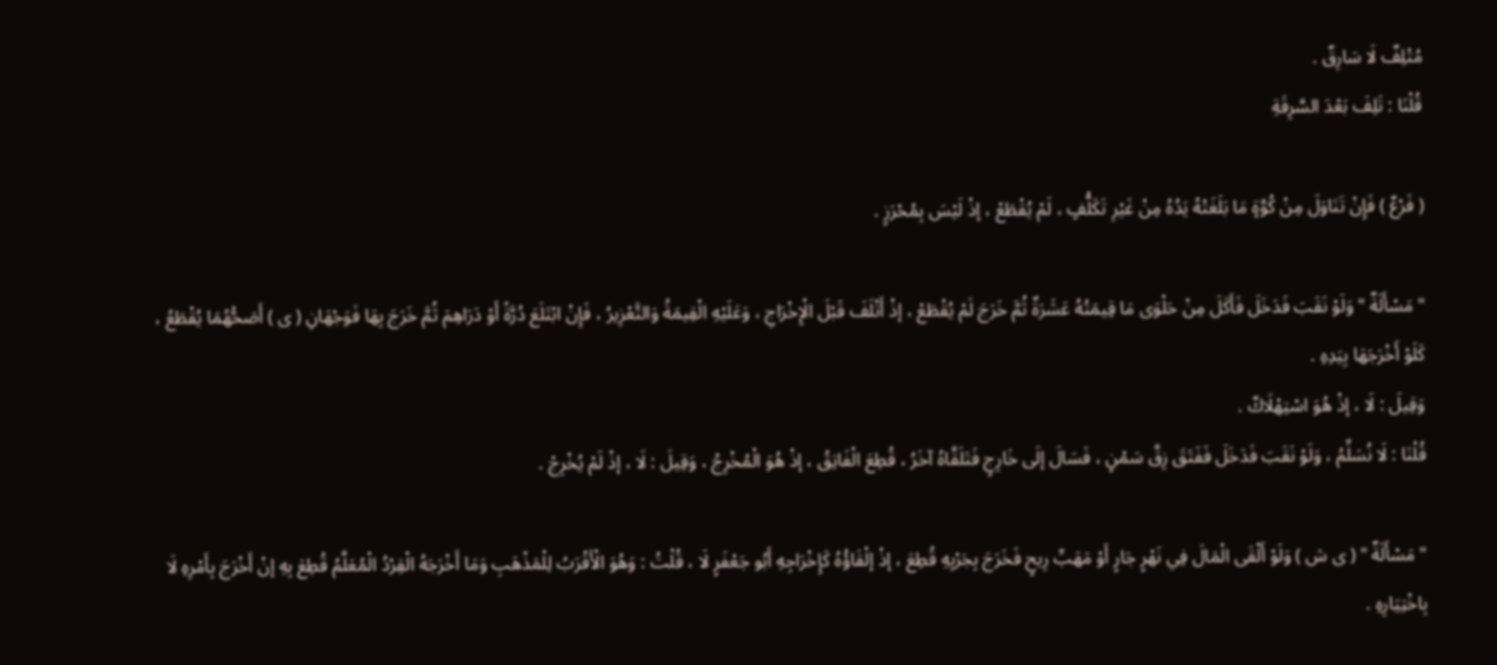مُتْلِفٌ لَا سَارِقٌ .
قُلْنَا : تَلِفَ بَعْدَ السَّرِقَةِ

( فَرْعٌ ) فَإِنْ تَنَاوَلَ مِنْ كُوَّةٍ مَا بَلَغَتْهُ يَدُهُ مِنْ غَيْرِ تَكَلُّفٍ ، لَمْ يُقْطَعْ ، إذْ لَيْسَ بِمُحْرَزٍ .

" مَسْأَلَةٌ " وَلَوْ نَقَبَ فَدَخَلَ فَأَكَلَ مِنْ حَلْوَى مَا قِيمَتُهُ عَشَرَةٌ ثُمَّ خَرَجَ لَمْ يُقْطَعْ ، إذْ أَتْلَفَ قَبْلَ الْإِخْرَاجِ ، وَعَلَيْهِ الْقِيمَةُ وَالتَّعْزِيرُ ، فَإِنْ ابْتَلَعَ دُرَّةً أَوْ دَرَاهِمَ ثُمَّ خَرَجَ بِهَا فَوَجْهَانِ ( ى ) أَصَحُّهُمَا يُقْطَعُ ، كَلَوْ أَخْرَجَهَا بِيَدِهِ .
وَقِيلَ : لَا ، إذْ هُوَ اسْتِهْلَاكٌ .
قُلْنَا : لَا نُسَلِّمُ ، وَلَوْ نَقَبَ فَدَخَلَ فَفَتَقَ زِقَّ سَمْنٍ ، فَسَالَ إلَى خَارِجٍ فَتَلَقَّاهُ آخَرُ ، قُطِعَ الْفَاتِقُ ، إذْ هُوَ الْمُخْرِجُ ، وَقِيلَ : لَا ، إذْ لَمْ يُخْرِجْ .

" مَسْأَلَةٌ " ( ى ش ) وَلَوْ أَلْقَى الْمَالَ فِي نَهْرٍ جَارٍ أَوْ مَهَبِّ رِيحٍ فَخَرَجَ بِجَرْيِهِ قُطِعَ ، إذْ إلْقَاؤُهُ كَإِخْرَاجِهِ أَبُو جَعْفَرٍ لَا ، قُلْتُ : وَهُوَ الْأَقْرَبُ لِلْمَذْهَبِ وَمَا أَخْرَجَهُ الْقِرْدُ الْمُعَلَّمُ قُطِعَ بِهِ إنْ أَخْرَجَ بِأَمْرِهِ لَا بِاخْتِيَارِهِ .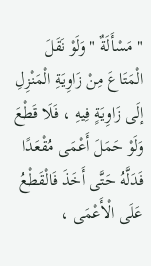" مَسْأَلَةٌ " وَلَوْ نَقَلَ الْمَتَاعَ مِنْ زَاوِيَةِ الْمَنْزِلِ إلَى زَاوِيَةٍ فِيهِ ، فَلَا قَطْعَ وَلَوْ حَمَلَ أَعْمَى مُقْعَدًا فَدَلَّهُ حَتَّى أَخَذَ فَالْقَطْعُ عَلَى الْأَعْمَى ،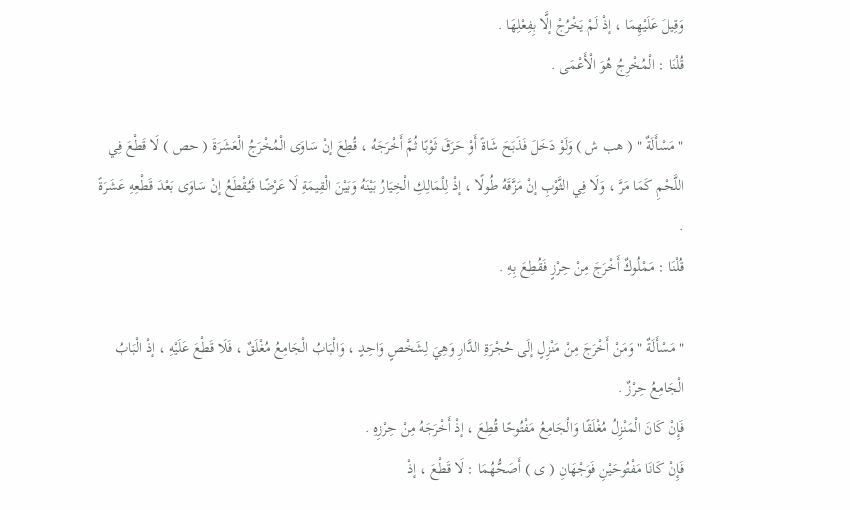وَقِيلَ عَلَيْهِمَا ، إذْ لَمْ يَخْرُجْ إلَّا بِفِعْلِهَا .
قُلْنَا : الْمُخْرِجُ هُوَ الْأَعْمَى .

" مَسْأَلَةٌ " ( هب ش ) وَلَوْ دَخَلَ فَذَبَحَ شَاةً أَوْ حَرَقَ ثَوْبًا ثُمَّ أَخْرَجَهُ ، قُطِعَ إنْ سَاوَى الْمُخْرَجُ الْعَشَرَةَ ( حص ) لَا قَطْعَ فِي اللَّحْمِ كَمَا مَرَّ ، وَلَا فِي الثَّوْبِ إنْ مَزَّقَهُ طُولًا ، إذْ لِلْمَالِكِ الْخِيَارُ بَيْنَهُ وَبَيْنَ الْقِيمَةِ لَا عَرْضًا فَيُقْطَعُ إنْ سَاوَى بَعْدَ قَطْعِهِ عَشَرَةً .
قُلْنَا : مَمْلُوكٌ أَخْرَجَ مِنْ حِرْزٍ فَقُطِعَ بِهِ .

" مَسْأَلَةٌ " وَمَنْ أَخْرَجَ مِنْ مَنْزِلٍ إلَى حُجْرَةِ الدَّارِ وَهِيَ لِشَخْصٍ وَاحِدٍ ، وَالْبَابُ الْجَامِعُ مُغْلَقٌ ، فَلَا قَطْعَ عَلَيْهِ ، إذْ الْبَابُ الْجَامِعُ حِرْزٌ .
فَإِنْ كَانَ الْمَنْزِلُ مُغْلَقًا وَالْجَامِعُ مَفْتُوحًا قُطِعَ ، إذْ أَخْرَجَهُ مِنْ حِرْزِهِ .
فَإِنْ كَانَا مَفْتُوحَيْنِ فَوَجْهَانِ ( ى ) أَصَحُّهُمَا : لَا قَطْعَ ، إذْ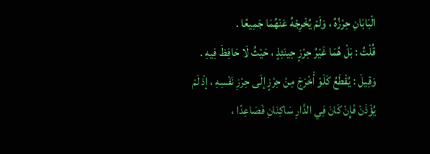الْبَابَانِ حِرْزُهُ ، وَلَمْ يُخْرِجْهُ عَنْهُمَا جَمِيعًا .
قُلْتُ : بَلْ هُمَا غَيْرُ حِرْزٍ حِينَئِذٍ ، حَيْثُ لَا حَافِظَ فِيهِ .
وَقِيلَ : يُقْطَعُ كَلَوْ أَخْرَجَ مِنْ حِرْزٍ إلَى حِرْزِ نَفْسِهِ ، إذْ لَمْ يُؤْذَنْ فَإِنْ كَانَ فِي الدَّارِ سَاكِنَانِ فَصَاعِدًا ،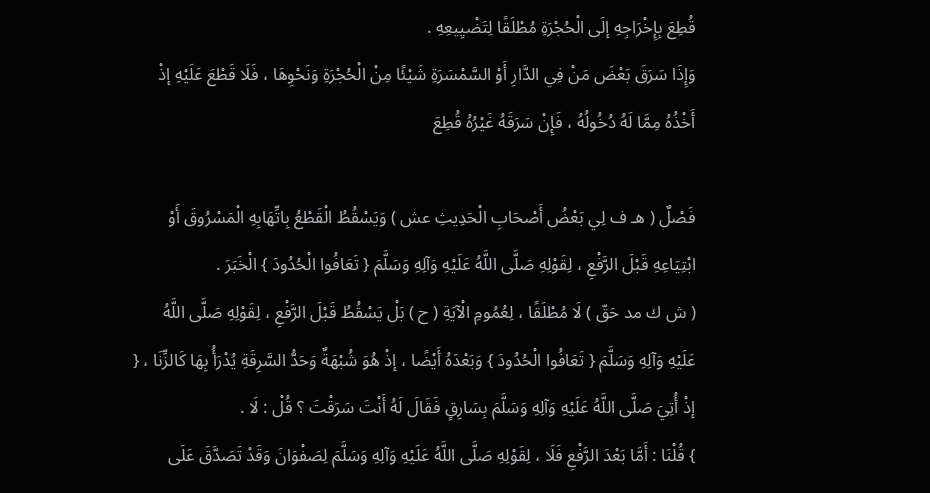قُطِعَ بِإِخْرَاجِهِ إلَى الْحُجْرَةِ مُطْلَقًا لِتَضْيِيعِهِ .
وَإِذَا سَرَقَ بَعْضَ مَنْ فِي الدَّارِ أَوْ السَّمْسَرَةِ شَيْئًا مِنْ الْحُجْرَةِ وَنَحْوِهَا ، فَلَا قَطْعَ عَلَيْهِ إذْ أَخْذُهُ مِمَّا لَهُ دُخُولُهُ ، فَإِنْ سَرَقَهُ غَيْرُهُ قُطِعَ

فَصْلٌ ( هـ ف لِي بَعْضُ أَصْحَابِ الْحَدِيثِ عش ) وَيَسْقُطُ الْقَطْعُ بِاتِّهَابِهِ الْمَسْرُوقَ أَوْ ابْتِيَاعِهِ قَبْلَ الرَّفْعِ ، لِقَوْلِهِ صَلَّى اللَّهُ عَلَيْهِ وَآلِهِ وَسَلَّمَ { تَعَافُوا الْحُدُودَ } الْخَبَرَ .
( ش ك مد حَقّ ) لَا مُطْلَقًا ، لِعُمُومِ الْآيَةِ ( ح ) بَلْ يَسْقُطُ قَبْلَ الرَّفْعِ ، لِقَوْلِهِ صَلَّى اللَّهُ عَلَيْهِ وَآلِهِ وَسَلَّمَ { تَعَافُوا الْحُدُودَ } وَبَعْدَهُ أَيْضًا ، إذْ هُوَ شُبْهَةٌ وَحَدُّ السَّرِقَةِ يُدْرَأُ بِهَا كَالزِّنَا ، { إذْ أُتِيَ صَلَّى اللَّهُ عَلَيْهِ وَآلِهِ وَسَلَّمَ بِسَارِقٍ فَقَالَ لَهُ أَنْتَ سَرَقْتَ ؟ قُلْ : لَا .
} قُلْنَا : أَمَّا بَعْدَ الرَّفْعِ فَلَا ، لِقَوْلِهِ صَلَّى اللَّهُ عَلَيْهِ وَآلِهِ وَسَلَّمَ لِصَفْوَانَ وَقَدْ تَصَدَّقَ عَلَى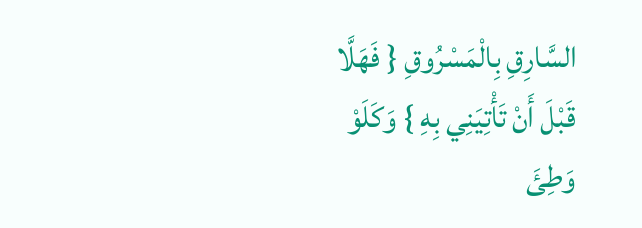السَّارِقِ بِالْمَسْرُوقِ { فَهَلَّا قَبْلَ أَنْ تَأْتِيَنِي بِهِ } وَكَلَوْ وَطِئَ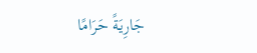جَارِيَةً حَرَامًا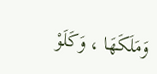وَمَلَكَهَا ، وَكَلَوْ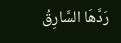رَدَّهَا السَّارِقُ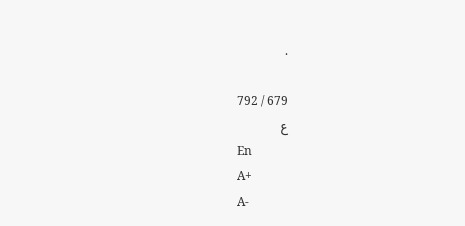.

679 / 792
ع
En
A+
A-